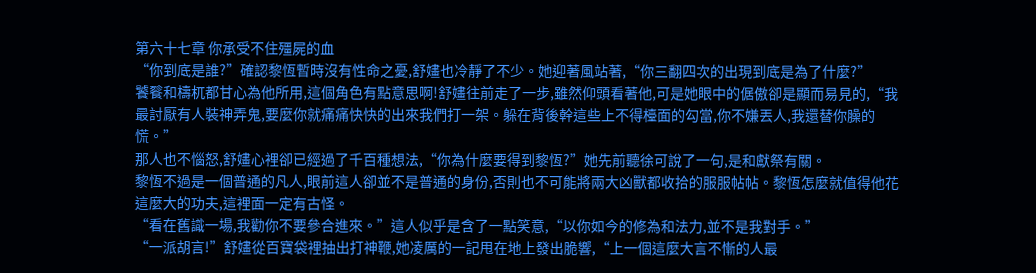第六十七章 你承受不住殭屍的血
“你到底是誰?”確認黎恆暫時沒有性命之憂,舒嫿也冷靜了不少。她迎著風站著,“你三翻四次的出現到底是為了什麼?”
饕餮和檮杌都甘心為他所用,這個角色有點意思啊!舒嫿往前走了一步,雖然仰頭看著他,可是她眼中的倨傲卻是顯而易見的,“我最討厭有人裝神弄鬼,要麼你就痛痛快快的出來我們打一架。躲在背後幹這些上不得檯面的勾當,你不嫌丟人,我還替你臊的慌。”
那人也不惱怒,舒嫿心裡卻已經過了千百種想法,“你為什麼要得到黎恆?”她先前聽徐可說了一句,是和獻祭有關。
黎恆不過是一個普通的凡人,眼前這人卻並不是普通的身份,否則也不可能將兩大凶獸都收拾的服服帖帖。黎恆怎麼就值得他花這麼大的功夫,這裡面一定有古怪。
“看在舊識一場,我勸你不要參合進來。”這人似乎是含了一點笑意,“以你如今的修為和法力,並不是我對手。”
“一派胡言!”舒嫿從百寶袋裡抽出打神鞭,她凌厲的一記甩在地上發出脆響,“上一個這麼大言不慚的人最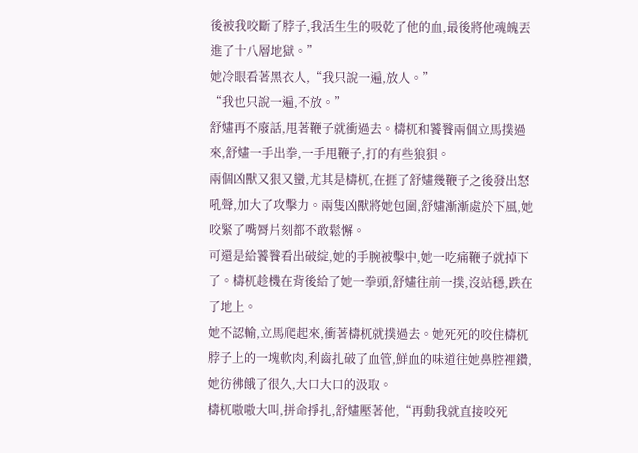後被我咬斷了脖子,我活生生的吸乾了他的血,最後將他魂魄丟進了十八層地獄。”
她冷眼看著黑衣人,“我只說一遍,放人。”
“我也只說一遍,不放。”
舒嫿再不廢話,甩著鞭子就衝過去。檮杌和饕餮兩個立馬撲過來,舒嫿一手出拳,一手甩鞭子,打的有些狼狽。
兩個凶獸又狠又蠻,尤其是檮杌,在捱了舒嫿幾鞭子之後發出怒吼聲,加大了攻擊力。兩隻凶獸將她包圍,舒嫿漸漸處於下風,她咬緊了嘴脣片刻都不敢鬆懈。
可還是給饕餮看出破綻,她的手腕被擊中,她一吃痛鞭子就掉下了。檮杌趁機在背後給了她一拳頭,舒嫿往前一撲,沒站穩,跌在了地上。
她不認輸,立馬爬起來,衝著檮杌就撲過去。她死死的咬住檮杌脖子上的一塊軟肉,利齒扎破了血管,鮮血的味道往她鼻腔裡鑽,她彷彿餓了很久,大口大口的汲取。
檮杌嗷嗷大叫,拼命掙扎,舒嫿壓著他,“再動我就直接咬死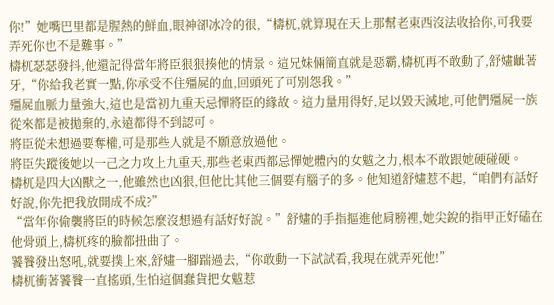你!”她嘴巴里都是腥熱的鮮血,眼神卻冰冷的很,“檮杌,就算現在天上那幫老東西沒法收拾你,可我要弄死你也不是難事。”
檮杌瑟瑟發抖,他還記得當年將臣狠狠揍他的情景。這兄妹倆簡直就是惡霸,檮杌再不敢動了,舒嫿齜著牙,“你給我老實一點,你承受不住殭屍的血,回頭死了可別怨我。”
殭屍血脈力量強大,這也是當初九重天忌憚將臣的緣故。這力量用得好,足以毀天滅地,可他們殭屍一族從來都是被拋棄的,永遠都得不到認可。
將臣從未想過要奪權,可是那些人就是不願意放過他。
將臣失蹤後她以一己之力攻上九重天,那些老東西都忌憚她體內的女魃之力,根本不敢跟她硬碰硬。
檮杌是四大凶獸之一,他雖然也凶狠,但他比其他三個要有腦子的多。他知道舒嫿惹不起,“咱們有話好好說,你先把我放開成不成?”
“當年你偷襲將臣的時候怎麼沒想過有話好好說。”舒嫿的手指摳進他肩膀裡,她尖銳的指甲正好磕在他骨頭上,檮杌疼的臉都扭曲了。
饕餮發出怒吼,就要撲上來,舒嫿一腳踹過去,“你敢動一下試試看,我現在就弄死他!”
檮杌衝著饕餮一直搖頭,生怕這個蠢貨把女魃惹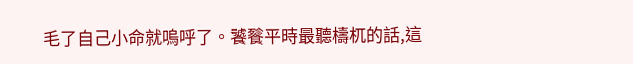毛了自己小命就嗚呼了。饕餮平時最聽檮杌的話,這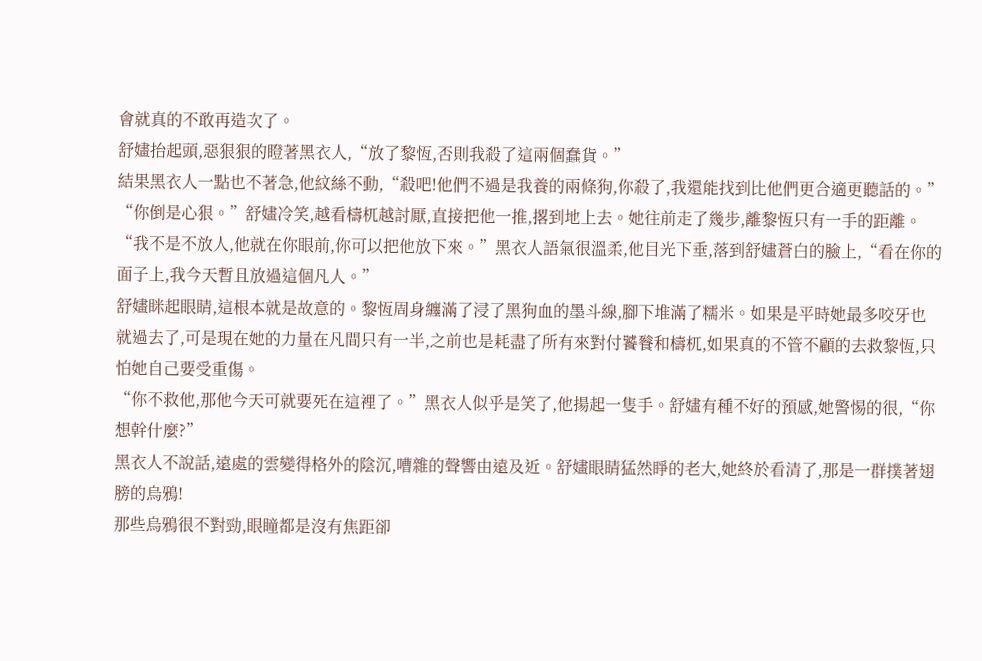會就真的不敢再造次了。
舒嫿抬起頭,惡狠狠的瞪著黑衣人,“放了黎恆,否則我殺了這兩個蠢貨。”
結果黑衣人一點也不著急,他紋絲不動,“殺吧!他們不過是我養的兩條狗,你殺了,我還能找到比他們更合適更聽話的。”
“你倒是心狠。”舒嫿冷笑,越看檮杌越討厭,直接把他一推,撂到地上去。她往前走了幾步,離黎恆只有一手的距離。
“我不是不放人,他就在你眼前,你可以把他放下來。”黑衣人語氣很溫柔,他目光下垂,落到舒嫿蒼白的臉上,“看在你的面子上,我今天暫且放過這個凡人。”
舒嫿眯起眼睛,這根本就是故意的。黎恆周身纏滿了浸了黑狗血的墨斗線,腳下堆滿了糯米。如果是平時她最多咬牙也就過去了,可是現在她的力量在凡間只有一半,之前也是耗盡了所有來對付饕餮和檮杌,如果真的不管不顧的去救黎恆,只怕她自己要受重傷。
“你不救他,那他今天可就要死在這裡了。”黑衣人似乎是笑了,他揚起一隻手。舒嫿有種不好的預感,她警惕的很,“你想幹什麼?”
黑衣人不說話,遠處的雲變得格外的陰沉,嘈雜的聲響由遠及近。舒嫿眼睛猛然睜的老大,她終於看清了,那是一群撲著翅膀的烏鴉!
那些烏鴉很不對勁,眼瞳都是沒有焦距卻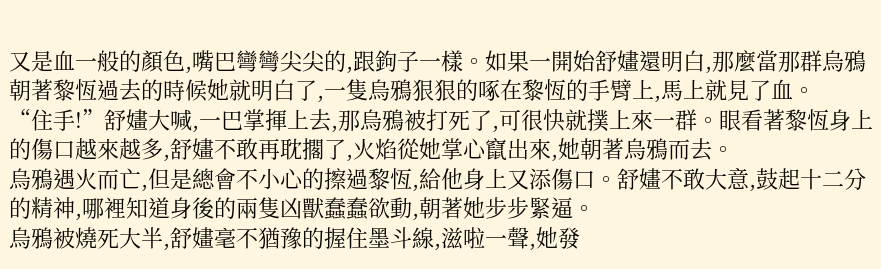又是血一般的顏色,嘴巴彎彎尖尖的,跟鉤子一樣。如果一開始舒嫿還明白,那麼當那群烏鴉朝著黎恆過去的時候她就明白了,一隻烏鴉狠狠的啄在黎恆的手臂上,馬上就見了血。
“住手!”舒嫿大喊,一巴掌揮上去,那烏鴉被打死了,可很快就撲上來一群。眼看著黎恆身上的傷口越來越多,舒嫿不敢再耽擱了,火焰從她掌心竄出來,她朝著烏鴉而去。
烏鴉遇火而亡,但是總會不小心的擦過黎恆,給他身上又添傷口。舒嫿不敢大意,鼓起十二分的精神,哪裡知道身後的兩隻凶獸蠢蠢欲動,朝著她步步緊逼。
烏鴉被燒死大半,舒嫿毫不猶豫的握住墨斗線,滋啦一聲,她發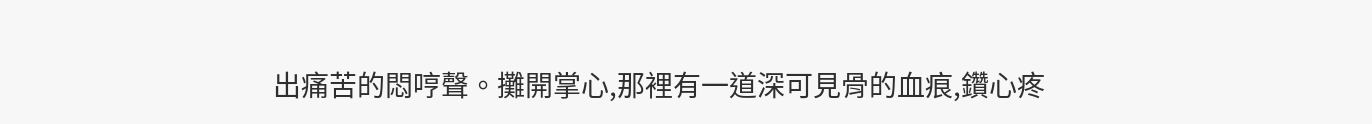出痛苦的悶哼聲。攤開掌心,那裡有一道深可見骨的血痕,鑽心疼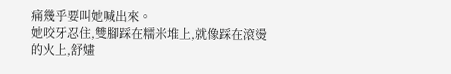痛幾乎要叫她喊出來。
她咬牙忍住,雙腳踩在糯米堆上,就像踩在滾燙的火上,舒嫿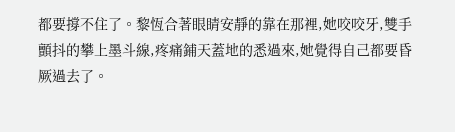都要撐不住了。黎恆合著眼睛安靜的靠在那裡,她咬咬牙,雙手顫抖的攀上墨斗線,疼痛鋪天蓋地的悉過來,她覺得自己都要昏厥過去了。